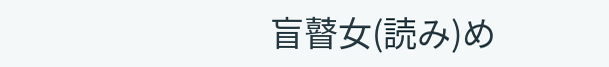盲瞽女(読み)め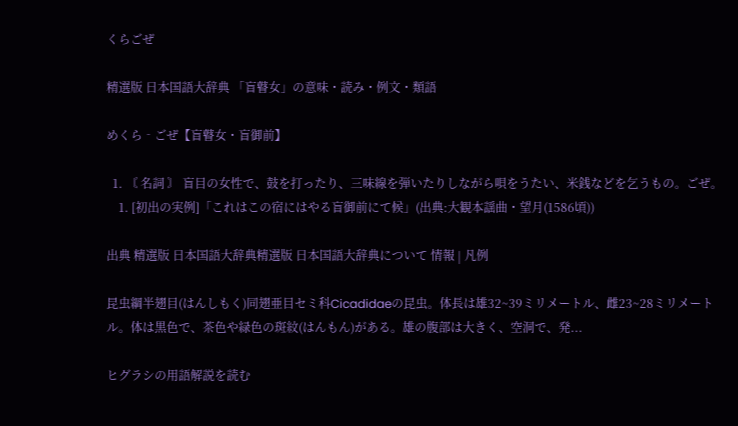くらごぜ

精選版 日本国語大辞典 「盲瞽女」の意味・読み・例文・類語

めくら‐ごぜ【盲瞽女・盲御前】

  1. 〘 名詞 〙 盲目の女性で、鼓を打ったり、三味線を弾いたりしながら唄をうたい、米銭などを乞うもの。ごぜ。
    1. [初出の実例]「これはこの宿にはやる盲御前にて候」(出典:大観本謡曲・望月(1586頃))

出典 精選版 日本国語大辞典精選版 日本国語大辞典について 情報 | 凡例

昆虫綱半翅目(はんしもく)同翅亜目セミ科Cicadidaeの昆虫。体長は雄32~39ミリメートル、雌23~28ミリメートル。体は黒色で、茶色や緑色の斑紋(はんもん)がある。雄の腹部は大きく、空洞で、発...

ヒグラシの用語解説を読む